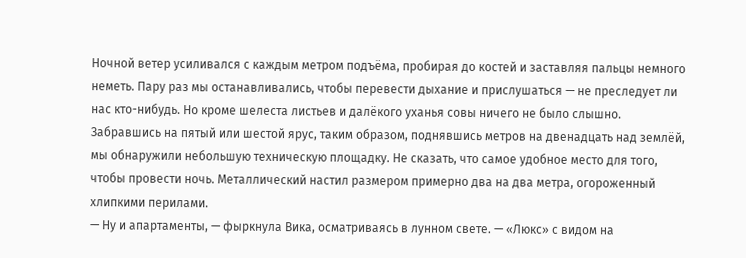Ночной ветер усиливался с каждым метром подъёма, пробирая до костей и заставляя пальцы немного неметь. Пару раз мы останавливались, чтобы перевести дыхание и прислушаться — не преследует ли нас кто-нибудь. Но кроме шелеста листьев и далёкого уханья совы ничего не было слышно.
Забравшись на пятый или шестой ярус, таким образом, поднявшись метров на двенадцать над землёй, мы обнаружили небольшую техническую площадку. Не сказать, что самое удобное место для того, чтобы провести ночь. Металлический настил размером примерно два на два метра, огороженный хлипкими перилами.
— Ну и апартаменты, — фыркнула Вика, осматриваясь в лунном свете. — «Люкс» с видом на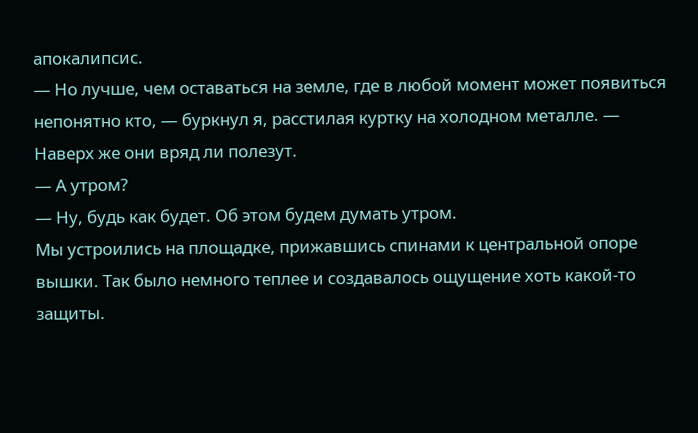апокалипсис.
— Но лучше, чем оставаться на земле, где в любой момент может появиться непонятно кто, — буркнул я, расстилая куртку на холодном металле. — Наверх же они вряд ли полезут.
— А утром?
— Ну, будь как будет. Об этом будем думать утром.
Мы устроились на площадке, прижавшись спинами к центральной опоре вышки. Так было немного теплее и создавалось ощущение хоть какой-то защиты.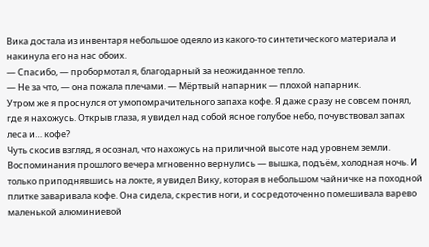Вика достала из инвентаря небольшое одеяло из какого-то синтетического материала и накинула его на нас обоих.
— Спасибо, — пробормотал я, благодарный за неожиданное тепло.
— Не за что, — она пожала плечами. — Мёртвый напарник — плохой напарник.
Утром же я проснулся от умопомрачительного запаха кофе. Я даже сразу не совсем понял, где я нахожусь. Открыв глаза, я увидел над собой ясное голубое небо, почувствовал запах леса и… кофе?
Чуть скосив взгляд, я осознал, что нахожусь на приличной высоте над уровнем земли. Воспоминания прошлого вечера мгновенно вернулись — вышка, подъём, холодная ночь. И только приподнявшись на локте, я увидел Вику, которая в небольшом чайничке на походной плитке заваривала кофе. Она сидела, скрестив ноги, и сосредоточенно помешивала варево маленькой алюминиевой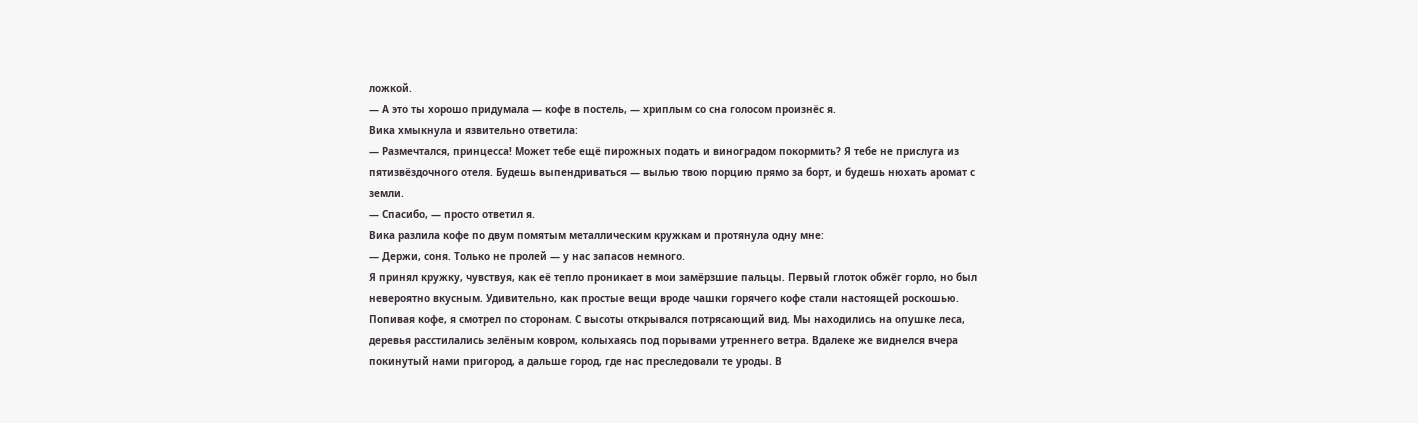ложкой.
— А это ты хорошо придумала — кофе в постель, — хриплым со сна голосом произнёс я.
Вика хмыкнула и язвительно ответила:
— Размечтался, принцесса! Может тебе ещё пирожных подать и виноградом покормить? Я тебе не прислуга из пятизвёздочного отеля. Будешь выпендриваться — вылью твою порцию прямо за борт, и будешь нюхать аромат с земли.
— Спасибо, — просто ответил я.
Вика разлила кофе по двум помятым металлическим кружкам и протянула одну мне:
— Держи, соня. Только не пролей — у нас запасов немного.
Я принял кружку, чувствуя, как её тепло проникает в мои замёрзшие пальцы. Первый глоток обжёг горло, но был невероятно вкусным. Удивительно, как простые вещи вроде чашки горячего кофе стали настоящей роскошью.
Попивая кофе, я смотрел по сторонам. С высоты открывался потрясающий вид. Мы находились на опушке леса, деревья расстилались зелёным ковром, колыхаясь под порывами утреннего ветра. Вдалеке же виднелся вчера покинутый нами пригород, а дальше город, где нас преследовали те уроды. В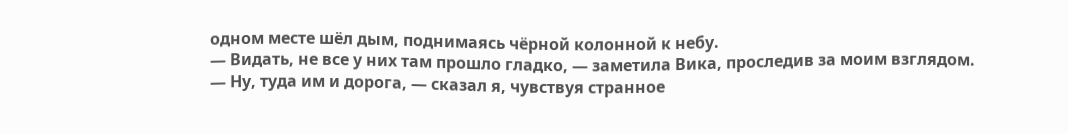одном месте шёл дым, поднимаясь чёрной колонной к небу.
— Видать, не все у них там прошло гладко, — заметила Вика, проследив за моим взглядом.
— Ну, туда им и дорога, — сказал я, чувствуя странное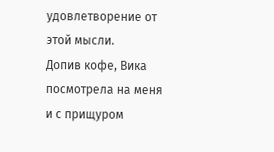удовлетворение от этой мысли.
Допив кофе, Вика посмотрела на меня и с прищуром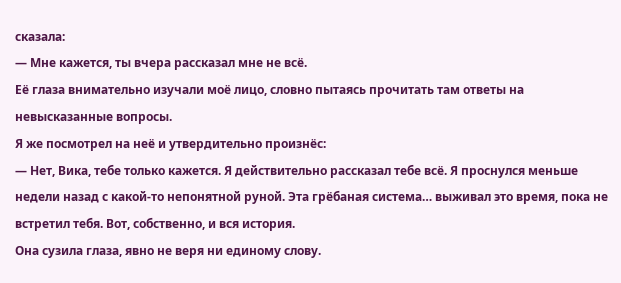сказала:
— Мне кажется, ты вчера рассказал мне не всё.
Её глаза внимательно изучали моё лицо, словно пытаясь прочитать там ответы на невысказанные вопросы.
Я же посмотрел на неё и утвердительно произнёс:
— Нет, Вика, тебе только кажется. Я действительно рассказал тебе всё. Я проснулся меньше недели назад с какой-то непонятной руной. Эта грёбаная система… выживал это время, пока не встретил тебя. Вот, собственно, и вся история.
Она сузила глаза, явно не веря ни единому слову.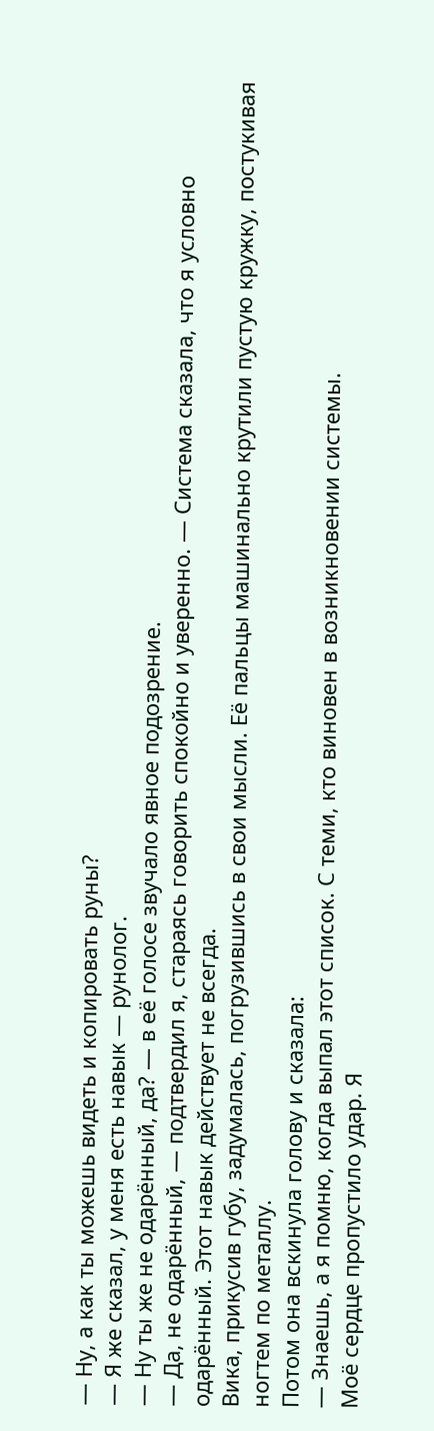— Ну, а как ты можешь видеть и копировать руны?
— Я же сказал, у меня есть навык — рунолог.
— Ну ты же не одарённый, да? — в её голосе звучало явное подозрение.
— Да, не одарённый, — подтвердил я, стараясь говорить спокойно и уверенно. — Система сказала, что я условно одарённый. Этот навык действует не всегда.
Вика, прикусив губу, задумалась, погрузившись в свои мысли. Её пальцы машинально крутили пустую кружку, постукивая ногтем по металлу.
Потом она вскинула голову и сказала:
— Знаешь, а я помню, когда выпал этот список. С теми, кто виновен в возникновении системы.
Моё сердце пропустило удар. Я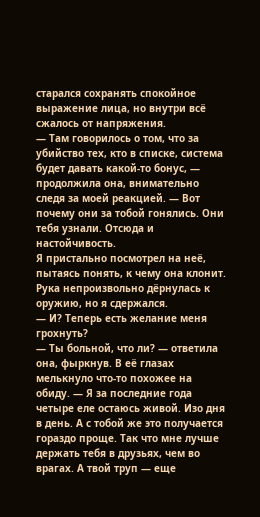старался сохранять спокойное выражение лица, но внутри всё сжалось от напряжения.
— Там говорилось о том, что за убийство тех, кто в списке, система будет давать какой-то бонус, — продолжила она, внимательно следя за моей реакцией. — Вот почему они за тобой гонялись. Они тебя узнали. Отсюда и настойчивость.
Я пристально посмотрел на неё, пытаясь понять, к чему она клонит. Рука непроизвольно дёрнулась к оружию, но я сдержался.
— И? Теперь есть желание меня грохнуть?
— Ты больной, что ли? — ответила она, фыркнув. В её глазах мелькнуло что-то похожее на обиду. — Я за последние года четыре еле остаюсь живой. Изо дня в день. А с тобой же это получается гораздо проще. Так что мне лучше держать тебя в друзьях, чем во врагах. А твой труп — еще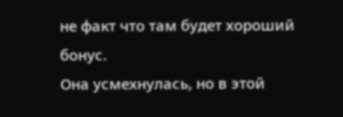не факт что там будет хороший бонус.
Она усмехнулась, но в этой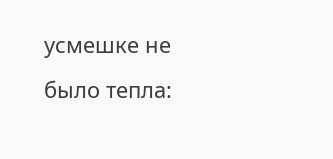усмешке не было тепла: